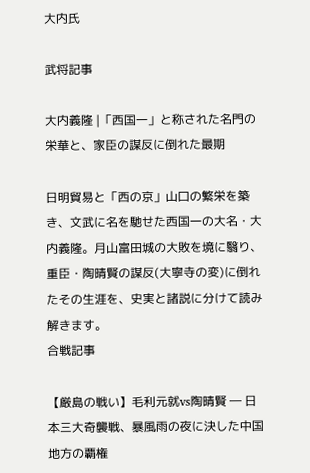大内氏

武将記事

大内義隆 |「西国一」と称された名門の栄華と、家臣の謀反に倒れた最期

日明貿易と「西の京」山口の繁栄を築き、文武に名を馳せた西国一の大名・大内義隆。月山富田城の大敗を境に翳り、重臣・陶晴賢の謀反(大寧寺の変)に倒れたその生涯を、史実と諸説に分けて読み解きます。
合戦記事

【厳島の戦い】毛利元就vs陶晴賢 ― 日本三大奇襲戦、暴風雨の夜に決した中国地方の覇権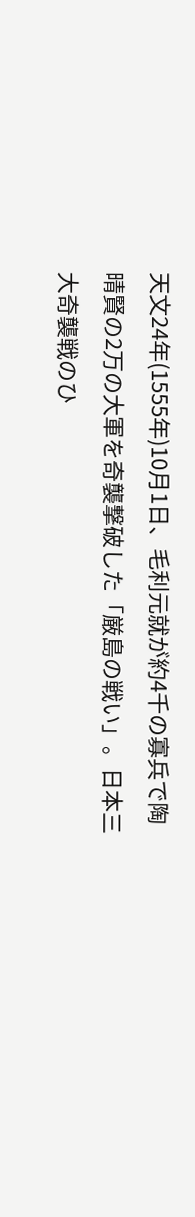天文24年(1555年)10月1日、毛利元就が約4千の寡兵で陶晴賢の2万の大軍を奇襲撃破した「厳島の戦い」。日本三大奇襲戦のひ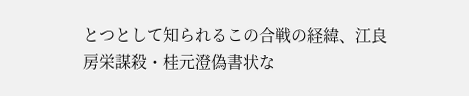とつとして知られるこの合戦の経緯、江良房栄謀殺・桂元澄偽書状な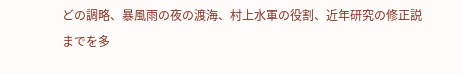どの調略、暴風雨の夜の渡海、村上水軍の役割、近年研究の修正説までを多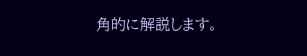角的に解説します。